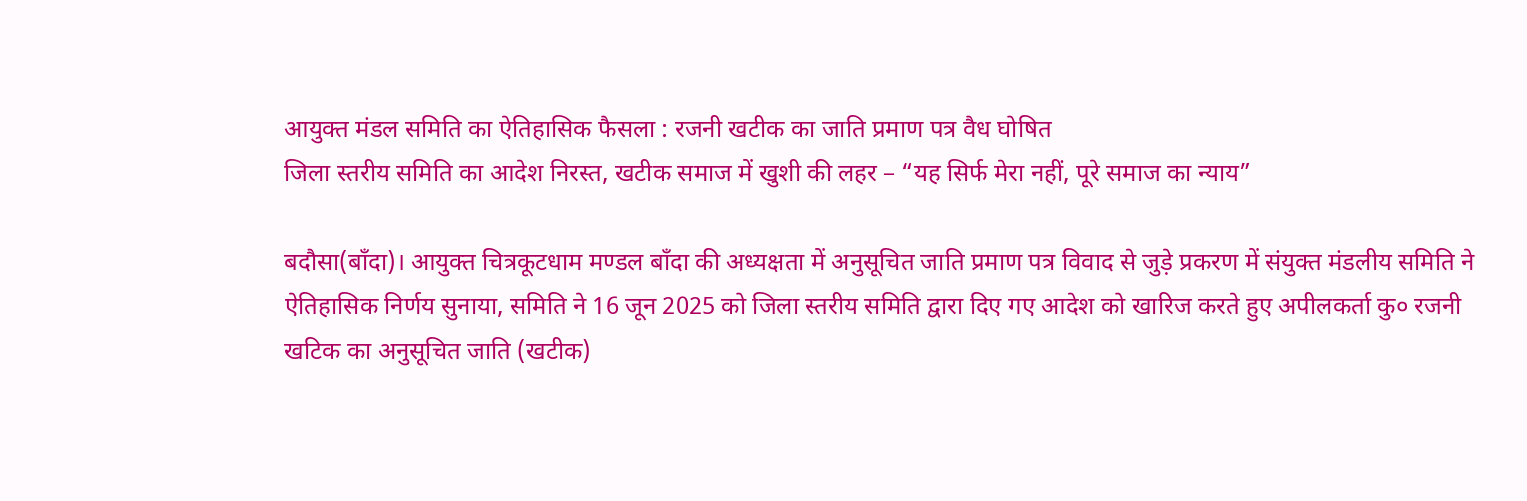आयुक्त मंडल समिति का ऐतिहासिक फैसला : रजनी खटीक का जाति प्रमाण पत्र वैध घोषित
जिला स्तरीय समिति का आदेश निरस्त, खटीक समाज में खुशी की लहर – “यह सिर्फ मेरा नहीं, पूरे समाज का न्याय”

बदौसा(बाँदा)। आयुक्त चित्रकूटधाम मण्डल बाँदा की अध्यक्षता में अनुसूचित जाति प्रमाण पत्र विवाद से जुड़े प्रकरण में संयुक्त मंडलीय समिति ने ऐतिहासिक निर्णय सुनाया, समिति ने 16 जून 2025 को जिला स्तरीय समिति द्वारा दिए गए आदेश को खारिज करते हुए अपीलकर्ता कु० रजनी खटिक का अनुसूचित जाति (खटीक)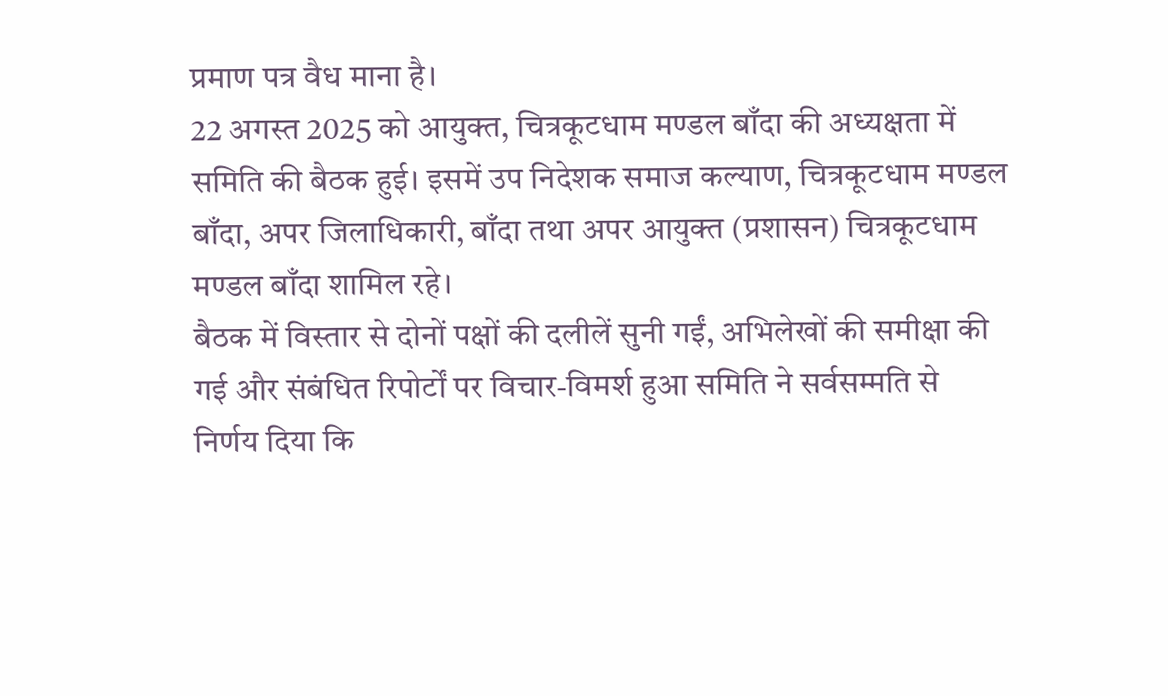प्रमाण पत्र वैध माना है।
22 अगस्त 2025 को आयुक्त, चित्रकूटधाम मण्डल बाँदा की अध्यक्षता में समिति की बैठक हुई। इसमें उप निदेशक समाज कल्याण, चित्रकूटधाम मण्डल बाँदा, अपर जिलाधिकारी, बाँदा तथा अपर आयुक्त (प्रशासन) चित्रकूटधाम मण्डल बाँदा शामिल रहे।
बैठक में विस्तार से दोनों पक्षों की दलीलें सुनी गईं, अभिलेखों की समीक्षा की गई और संबंधित रिपोर्टों पर विचार-विमर्श हुआ समिति ने सर्वसम्मति से निर्णय दिया कि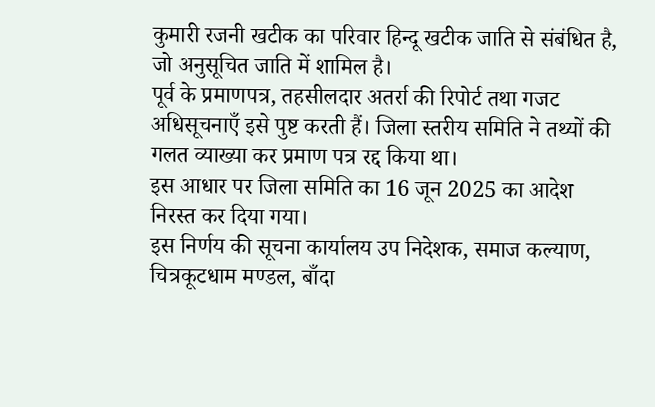कुमारी रजनी खटीक का परिवार हिन्दू खटीक जाति से संबंधित है, जो अनुसूचित जाति में शामिल है।
पूर्व के प्रमाणपत्र, तहसीलदार अतर्रा की रिपोर्ट तथा गजट अधिसूचनाएँ इसे पुष्ट करती हैं। जिला स्तरीय समिति ने तथ्यों की गलत व्याख्या कर प्रमाण पत्र रद्द किया था।
इस आधार पर जिला समिति का 16 जून 2025 का आदेश निरस्त कर दिया गया।
इस निर्णय की सूचना कार्यालय उप निदेशक, समाज कल्याण, चित्रकूटधाम मण्डल, बाँदा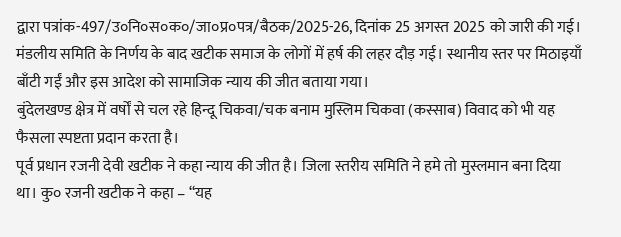द्वारा पत्रांक-497/उ०नि०स०क०/जा०प्र०पत्र/बैठक/2025-26, दिनांक 25 अगस्त 2025 को जारी की गई।
मंडलीय समिति के निर्णय के बाद खटीक समाज के लोगों में हर्ष की लहर दौड़ गई। स्थानीय स्तर पर मिठाइयाँ बाँटी गईं और इस आदेश को सामाजिक न्याय की जीत बताया गया।
बुंदेलखण्ड क्षेत्र में वर्षों से चल रहे हिन्दू चिकवा/चक बनाम मुस्लिम चिकवा (कस्साब) विवाद को भी यह फैसला स्पष्टता प्रदान करता है।
पूर्व प्रधान रजनी देवी खटीक ने कहा न्याय की जीत है। जिला स्तरीय समिति ने हमे तो मुस्लमान बना दिया था। कु० रजनी खटीक ने कहा – “यह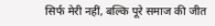सिर्फ मेरी नहीं, बल्कि पूरे समाज की जीत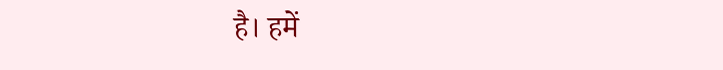है। हमें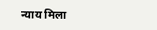न्याय मिला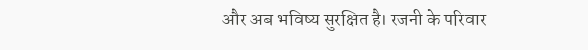और अब भविष्य सुरक्षित है। रजनी के परिवार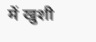में खुशी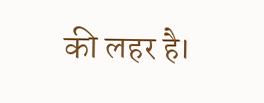की लहर है।